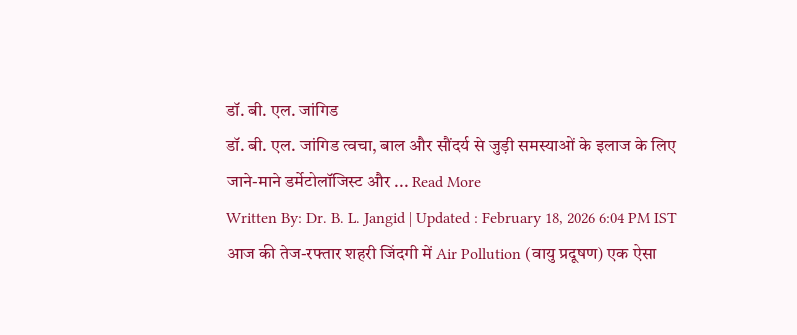डॉ. बी. एल. जांगिड
डॉ. बी. एल. जांगिड त्वचा, बाल और सौंदर्य से जुड़ी समस्याओं के इलाज के लिए जाने-माने डर्मेटोलॉजिस्ट और ... Read More
Written By: Dr. B. L. Jangid | Updated : February 18, 2026 6:04 PM IST
आज की तेज-रफ्तार शहरी जिंदगी में Air Pollution (वायु प्रदूषण) एक ऐसा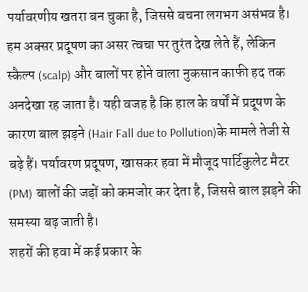पर्यावरणीय खतरा बन चुका है, जिससे बचना लगभग असंभव है। हम अक्सर प्रदूषण का असर त्वचा पर तुरंत देख लेते हैं, लेकिन स्कैल्प (scalp) और बालों पर होने वाला नुकसान काफी हद तक अनदेखा रह जाता है। यही वजह है कि हाल के वर्षों में प्रदूषण के कारण बाल झड़ने (Hair Fall due to Pollution)के मामले तेजी से बढ़े हैं। पर्यावरण प्रदूषण, खासकर हवा में मौजूद पार्टिकुलेट मैटर (PM) बालों की जड़ों को कमजोर कर देता है, जिससे बाल झड़ने की समस्या बढ़ जाती है।
शहरों की हवा में कई प्रकार के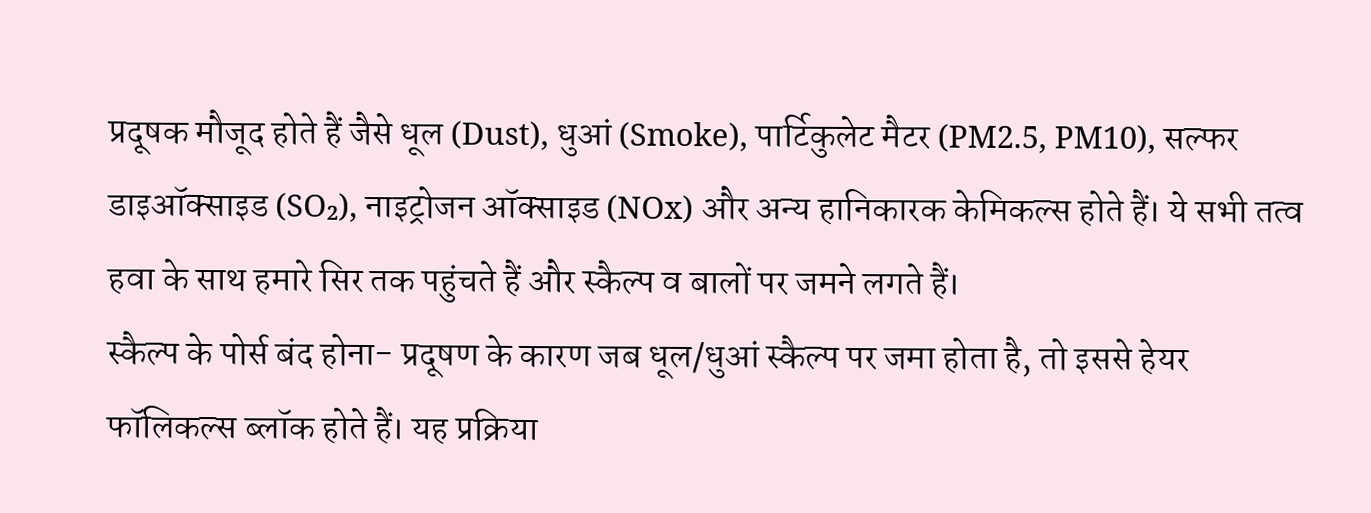प्रदूषक मौजूद होते हैं जैसे धूल (Dust), धुआं (Smoke), पार्टिकुलेट मैटर (PM2.5, PM10), सल्फर डाइऑक्साइड (SO₂), नाइट्रोजन ऑक्साइड (NOx) और अन्य हानिकारक केमिकल्स होते हैं। ये सभी तत्व हवा के साथ हमारे सिर तक पहुंचते हैं और स्कैल्प व बालों पर जमने लगते हैं।
स्कैल्प के पोर्स बंद होना- प्रदूषण के कारण जब धूल/धुआं स्कैल्प पर जमा होता है, तो इससे हेयर फॉलिकल्स ब्लॉक होते हैं। यह प्रक्रिया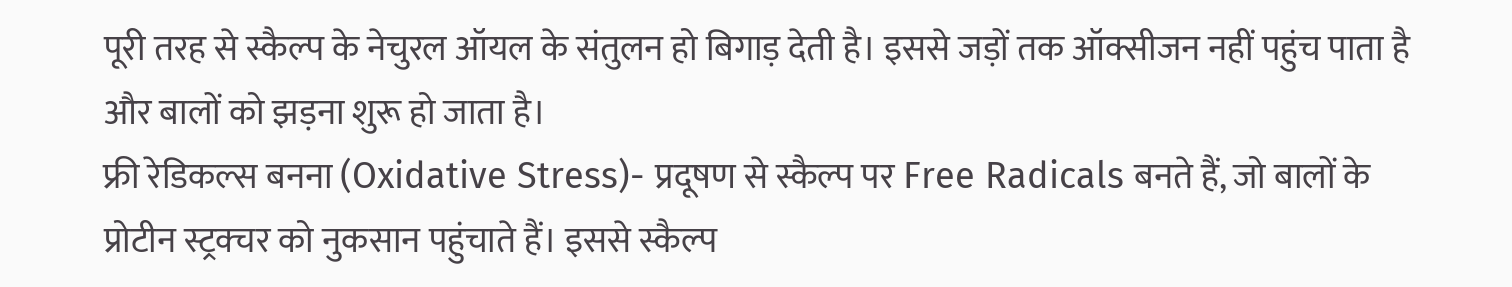पूरी तरह से स्कैल्प के नेचुरल ऑयल के संतुलन हो बिगाड़ देती है। इससे जड़ों तक ऑक्सीजन नहीं पहुंच पाता है और बालों को झड़ना शुरू हो जाता है।
फ्री रेडिकल्स बनना (Oxidative Stress)- प्रदूषण से स्कैल्प पर Free Radicals बनते हैं, जो बालों के प्रोटीन स्ट्रक्चर को नुकसान पहुंचाते हैं। इससे स्कैल्प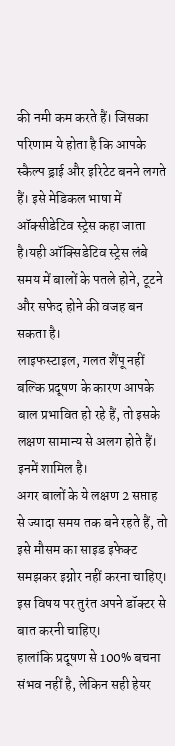की नमी कम करते हैं। जिसका परिणाम ये होता है कि आपके स्कैल्प ड्राई और इरिटेट बनने लगते हैं। इसे मेडिकल भाषा में ऑक्सीडेटिव स्ट्रेस कहा जाता है।यही ऑक्सिडेटिव स्ट्रेस लंबे समय में बालों के पतले होने, टूटने और सफेद होने की वजह बन सकता है।
लाइफस्टाइल, गलत शैंपू नहीं बल्कि प्रदूषण के कारण आपके बाल प्रभावित हो रहे हैं, तो इसके लक्षण सामान्य से अलग होते हैं। इनमें शामिल है।
अगर बालों के ये लक्षण 2 सप्ताह से ज्यादा समय तक बने रहते हैं, तो इसे मौसम का साइड इफेक्ट समझकर इग्नोर नहीं करना चाहिए। इस विषय पर तुरंत अपने डॉक्टर से बात करनी चाहिए।
हालांकि प्रदूषण से 100% बचना संभव नहीं है, लेकिन सही हेयर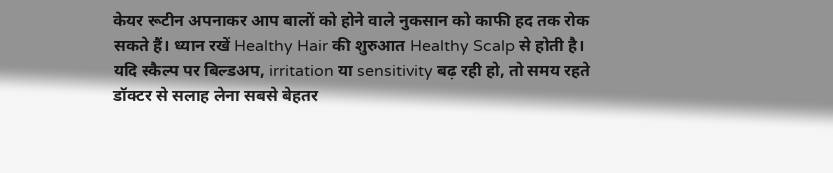केयर रूटीन अपनाकर आप बालों को होने वाले नुकसान को काफी हद तक रोक सकते हैं। ध्यान रखें Healthy Hair की शुरुआत Healthy Scalp से होती है। यदि स्कैल्प पर बिल्डअप, irritation या sensitivity बढ़ रही हो, तो समय रहते डॉक्टर से सलाह लेना सबसे बेहतर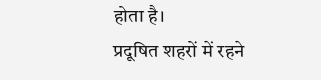होता है।
प्रदूषित शहरों में रहने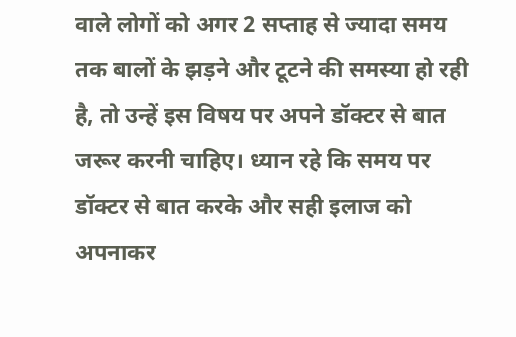वाले लोगों को अगर 2 सप्ताह से ज्यादा समय तक बालों के झड़ने और टूटने की समस्या हो रही है, तो उन्हें इस विषय पर अपने डॉक्टर से बात जरूर करनी चाहिए। ध्यान रहे कि समय पर डॉक्टर से बात करके और सही इलाज को अपनाकर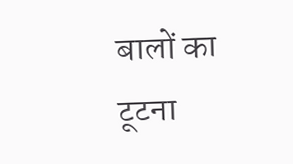बालों का टूटना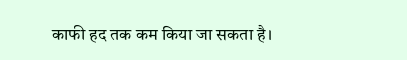काफी हद तक कम किया जा सकता है।